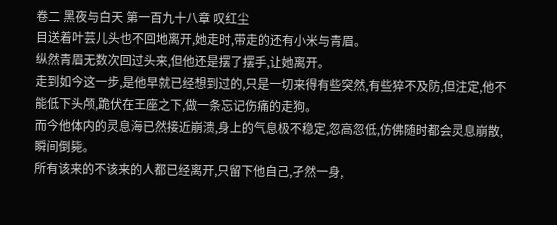卷二 黑夜与白天 第一百九十八章 叹红尘
目送着叶芸儿头也不回地离开,她走时,带走的还有小米与青眉。
纵然青眉无数次回过头来,但他还是摆了摆手,让她离开。
走到如今这一步,是他早就已经想到过的,只是一切来得有些突然,有些猝不及防,但注定,他不能低下头颅,跪伏在王座之下,做一条忘记伤痛的走狗。
而今他体内的灵息海已然接近崩溃,身上的气息极不稳定,忽高忽低,仿佛随时都会灵息崩散,瞬间倒毙。
所有该来的不该来的人都已经离开,只留下他自己,孑然一身,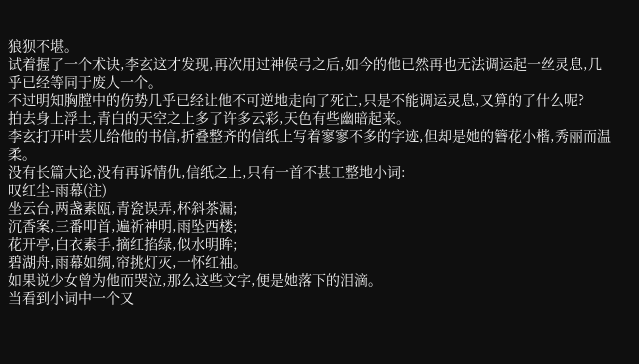狼狈不堪。
试着握了一个术诀,李玄这才发现,再次用过神侯弓之后,如今的他已然再也无法调运起一丝灵息,几乎已经等同于废人一个。
不过明知胸膛中的伤势几乎已经让他不可逆地走向了死亡,只是不能调运灵息,又算的了什么呢?
拍去身上浮土,青白的天空之上多了许多云彩,天色有些幽暗起来。
李玄打开叶芸儿给他的书信,折叠整齐的信纸上写着寥寥不多的字迹,但却是她的簪花小楷,秀丽而温柔。
没有长篇大论,没有再诉情仇,信纸之上,只有一首不甚工整地小词:
叹红尘-雨幕(注)
坐云台,两盏素瓯,青瓷误弄,杯斜茶漏;
沉香案,三番叩首,遍祈神明,雨坠西楼;
花开亭,白衣素手,摘红掐绿,似水明眸;
碧湖舟,雨幕如绸,帘挑灯灭,一怀红袖。
如果说少女曾为他而哭泣,那么这些文字,便是她落下的泪滴。
当看到小词中一个又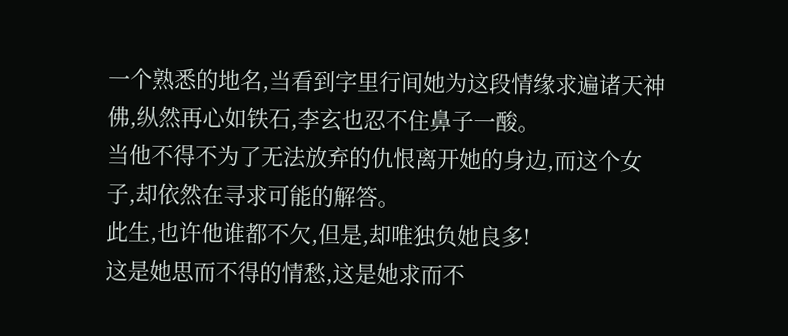一个熟悉的地名,当看到字里行间她为这段情缘求遍诸天神佛,纵然再心如铁石,李玄也忍不住鼻子一酸。
当他不得不为了无法放弃的仇恨离开她的身边,而这个女子,却依然在寻求可能的解答。
此生,也许他谁都不欠,但是,却唯独负她良多!
这是她思而不得的情愁,这是她求而不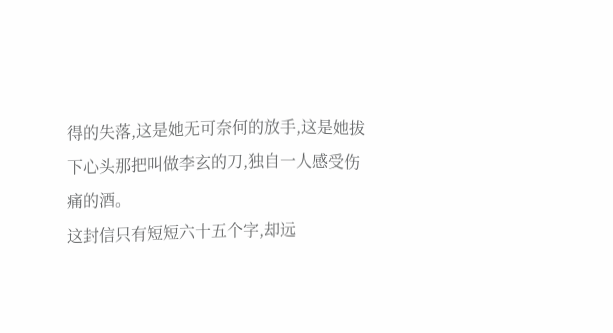得的失落,这是她无可奈何的放手,这是她拔下心头那把叫做李玄的刀,独自一人感受伤痛的酒。
这封信只有短短六十五个字,却远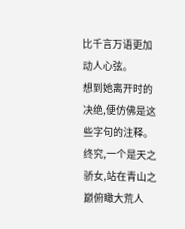比千言万语更加动人心弦。
想到她离开时的决绝,便仿佛是这些字句的注释。
终究,一个是天之骄女,站在青山之巅俯瞰大荒人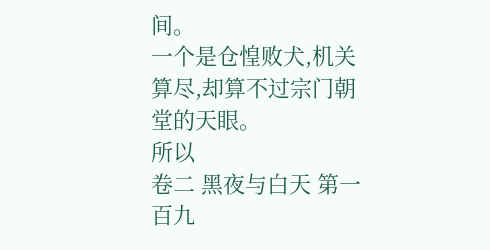间。
一个是仓惶败犬,机关算尽,却算不过宗门朝堂的天眼。
所以
卷二 黑夜与白天 第一百九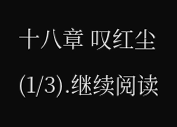十八章 叹红尘(1/3).继续阅读